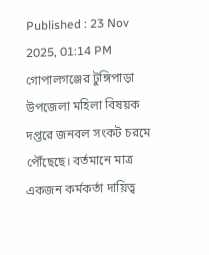Published : 23 Nov 2025, 01:14 PM
গোপালগঞ্জের টুঙ্গিপাড়া উপজেলা মহিলা বিষয়ক দপ্তরে জনবল সংকট চরমে পৌঁছেছে। বর্তমানে মাত্র একজন কর্মকর্তা দায়িত্ব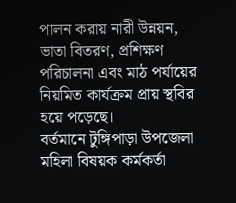পালন করায় নারী উন্নয়ন, ভাতা বিতরণ, প্রশিক্ষণ পরিচালনা এবং মাঠ পর্যায়ের নিয়মিত কার্যক্রম প্রায় স্থবির হয়ে পড়েছে।
বর্তমানে টুঙ্গিপাড়া উপজেলা মহিলা বিষয়ক কর্মকর্তা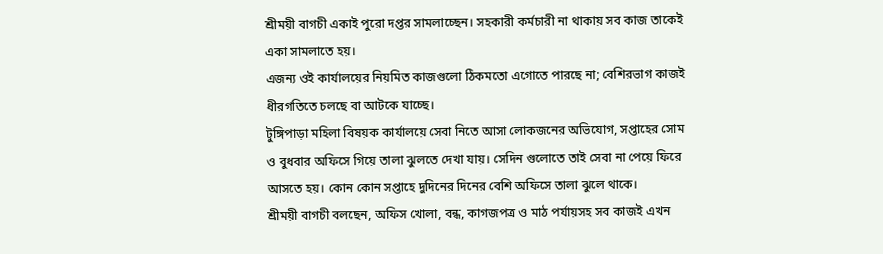শ্রীময়ী বাগচী একাই পুরো দপ্তর সামলাচ্ছেন। সহকারী কর্মচারী না থাকায় সব কাজ তাকেই একা সামলাতে হয়।
এজন্য ওই কার্যালয়ের নিয়মিত কাজগুলো ঠিকমতো এগোতে পারছে না; বেশিরভাগ কাজই ধীরগতিতে চলছে বা আটকে যাচ্ছে।
টুঙ্গিপাড়া মহিলা বিষয়ক কার্যালয়ে সেবা নিতে আসা লোকজনের অভিযোগ, সপ্তাহের সোম ও বুধবার অফিসে গিয়ে তালা ঝুলতে দেখা যায়। সেদিন গুলোতে তাই সেবা না পেয়ে ফিরে আসতে হয়। কোন কোন সপ্তাহে দুদিনের দিনের বেশি অফিসে তালা ঝুলে থাকে।
শ্রীময়ী বাগচী বলছেন, অফিস খোলা, বন্ধ, কাগজপত্র ও মাঠ পর্যায়সহ সব কাজই এখন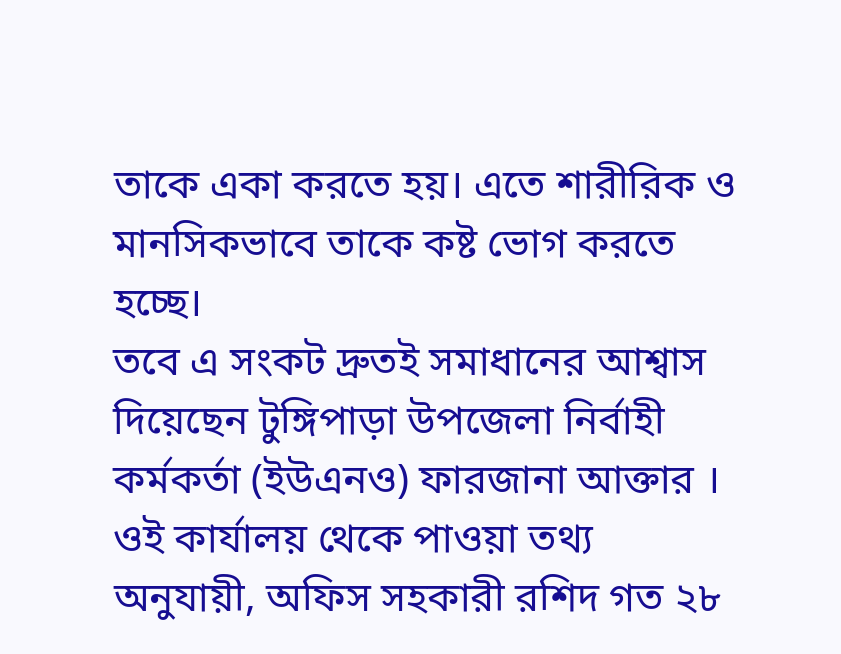তাকে একা করতে হয়। এতে শারীরিক ও মানসিকভাবে তাকে কষ্ট ভোগ করতে হচ্ছে।
তবে এ সংকট দ্রুতই সমাধানের আশ্বাস দিয়েছেন টুঙ্গিপাড়া উপজেলা নির্বাহী কর্মকর্তা (ইউএনও) ফারজানা আক্তার ।
ওই কার্যালয় থেকে পাওয়া তথ্য অনুযায়ী, অফিস সহকারী রশিদ গত ২৮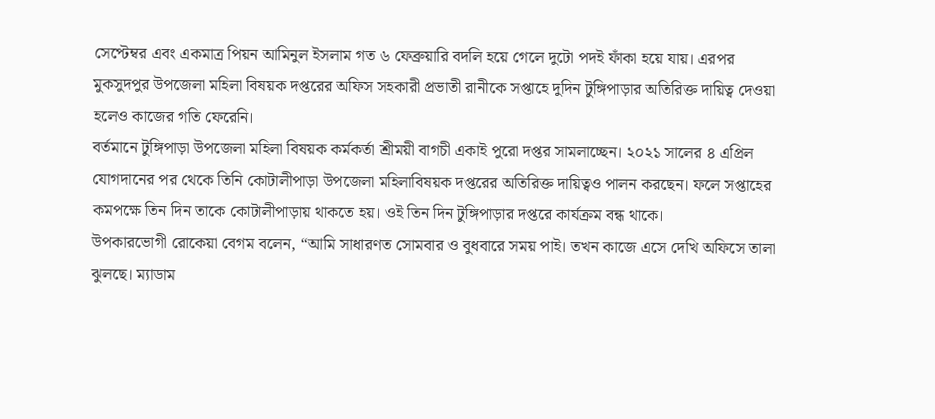সেপ্টেম্বর এবং একমাত্র পিয়ন আমিনুল ইসলাম গত ৬ ফেব্রুয়ারি বদলি হয়ে গেলে দুটো পদই ফাঁকা হয়ে যায়। এরপর মুকসুদপুর উপজেলা মহিলা বিষয়ক দপ্তরের অফিস সহকারী প্রভাতী রানীকে সপ্তাহে দুদিন টুঙ্গিপাড়ার অতিরিক্ত দায়িত্ব দেওয়া হলেও কাজের গতি ফেরেনি।
বর্তমানে টুঙ্গিপাড়া উপজেলা মহিলা বিষয়ক কর্মকর্তা শ্রীময়ী বাগচী একাই পুরো দপ্তর সামলাচ্ছেন। ২০২১ সালের ৪ এপ্রিল যোগদানের পর থেকে তিনি কোটালীপাড়া উপজেলা মহিলাবিষয়ক দপ্তরের অতিরিক্ত দায়িত্বও পালন করছেন। ফলে সপ্তাহের কমপক্ষে তিন দিন তাকে কোটালীপাড়ায় থাকতে হয়। ওই তিন দিন টুঙ্গিপাড়ার দপ্তরে কার্যক্রম বন্ধ থাকে।
উপকারভোগী রোকেয়া বেগম বলেন, “আমি সাধারণত সোমবার ও বুধবারে সময় পাই। তখন কাজে এসে দেখি অফিসে তালা ঝুলছে। ম্যাডাম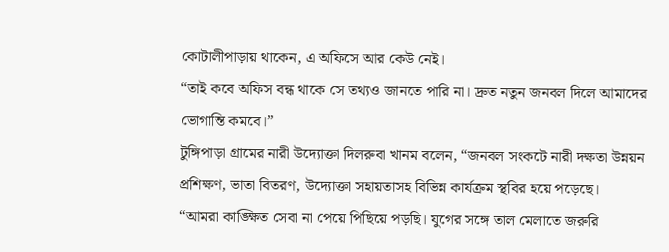কোটালীপাড়ায় থাকেন, এ অফিসে আর কেউ নেই।
“তাই কবে অফিস বন্ধ থাকে সে তথ্যও জানতে পারি না। দ্রুত নতুন জনবল দিলে আমাদের ভোগান্তি কমবে।”
টুঙ্গিপাড়া গ্রামের নারী উদ্যোক্তা দিলরুবা খানম বলেন, “জনবল সংকটে নারী দক্ষতা উন্নয়ন প্রশিক্ষণ, ভাতা বিতরণ, উদ্যোক্তা সহায়তাসহ বিভিন্ন কার্যক্রম স্থবির হয়ে পড়েছে।
“আমরা কাঙ্ক্ষিত সেবা না পেয়ে পিছিয়ে পড়ছি। যুগের সঙ্গে তাল মেলাতে জরুরি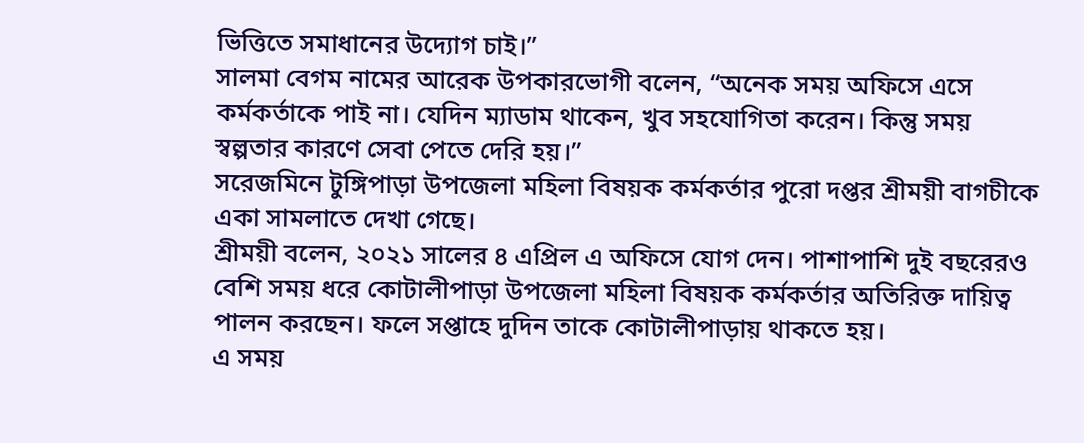ভিত্তিতে সমাধানের উদ্যোগ চাই।”
সালমা বেগম নামের আরেক উপকারভোগী বলেন, “অনেক সময় অফিসে এসে কর্মকর্তাকে পাই না। যেদিন ম্যাডাম থাকেন, খুব সহযোগিতা করেন। কিন্তু সময় স্বল্পতার কারণে সেবা পেতে দেরি হয়।”
সরেজমিনে টুঙ্গিপাড়া উপজেলা মহিলা বিষয়ক কর্মকর্তার পুরো দপ্তর শ্রীময়ী বাগচীকে একা সামলাতে দেখা গেছে।
শ্রীময়ী বলেন, ২০২১ সালের ৪ এপ্রিল এ অফিসে যোগ দেন। পাশাপাশি দুই বছরেরও বেশি সময় ধরে কোটালীপাড়া উপজেলা মহিলা বিষয়ক কর্মকর্তার অতিরিক্ত দায়িত্ব পালন করছেন। ফলে সপ্তাহে দুদিন তাকে কোটালীপাড়ায় থাকতে হয়।
এ সময়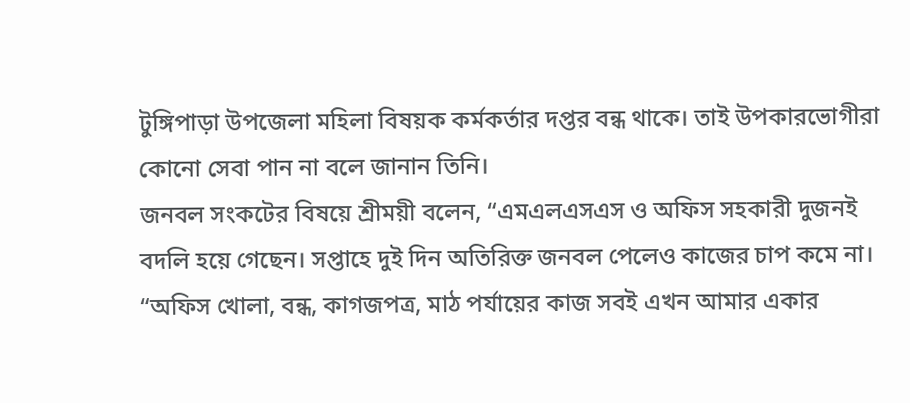টুঙ্গিপাড়া উপজেলা মহিলা বিষয়ক কর্মকর্তার দপ্তর বন্ধ থাকে। তাই উপকারভোগীরা কোনো সেবা পান না বলে জানান তিনি।
জনবল সংকটের বিষয়ে শ্রীময়ী বলেন, “এমএলএসএস ও অফিস সহকারী দুজনই বদলি হয়ে গেছেন। সপ্তাহে দুই দিন অতিরিক্ত জনবল পেলেও কাজের চাপ কমে না।
“অফিস খোলা, বন্ধ, কাগজপত্র, মাঠ পর্যায়ের কাজ সবই এখন আমার একার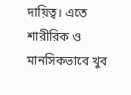দায়িত্ব। এতে শারীরিক ও মানসিকভাবে খুব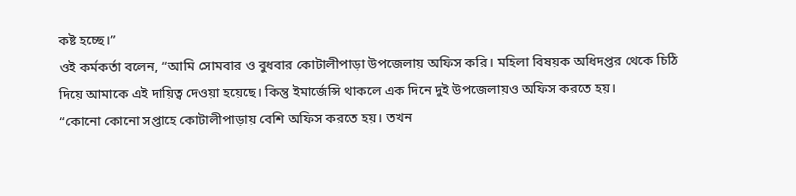কষ্ট হচ্ছে।”
ওই কর্মকর্তা বলেন, “আমি সোমবার ও বুধবার কোটালীপাড়া উপজেলায় অফিস করি। মহিলা বিষয়ক অধিদপ্তর থেকে চিঠি দিয়ে আমাকে এই দায়িত্ব দেওয়া হয়েছে। কিন্তু ইমার্জেন্সি থাকলে এক দিনে দুই উপজেলায়ও অফিস করতে হয়।
“কোনো কোনো সপ্তাহে কোটালীপাড়ায় বেশি অফিস করতে হয়। তখন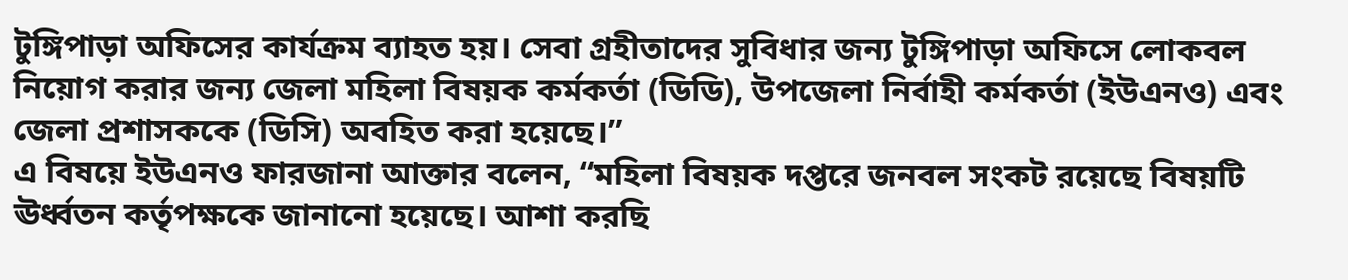টুঙ্গিপাড়া অফিসের কার্যক্রম ব্যাহত হয়। সেবা গ্রহীতাদের সুবিধার জন্য টুঙ্গিপাড়া অফিসে লোকবল নিয়োগ করার জন্য জেলা মহিলা বিষয়ক কর্মকর্তা (ডিডি), উপজেলা নির্বাহী কর্মকর্তা (ইউএনও) এবং জেলা প্রশাসককে (ডিসি) অবহিত করা হয়েছে।”
এ বিষয়ে ইউএনও ফারজানা আক্তার বলেন, “মহিলা বিষয়ক দপ্তরে জনবল সংকট রয়েছে বিষয়টি ঊর্ধ্বতন কর্তৃপক্ষকে জানানো হয়েছে। আশা করছি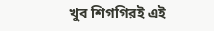খুব শিগগিরই এই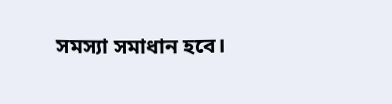সমস্যা সমাধান হবে।